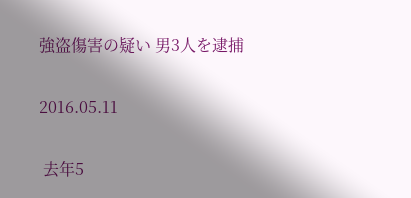強盗傷害の疑い 男3人を逮捕

2016.05.11

 去年5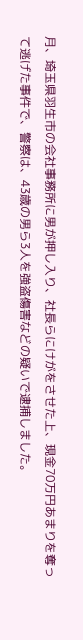月、埼玉県羽生市の会社事務所に男が押し入り、社長らにけがをさせた上、現金70万円あまりを奪って逃げた事件で、警察は、43歳の男ら3人を強盗傷害などの疑いで逮捕しました。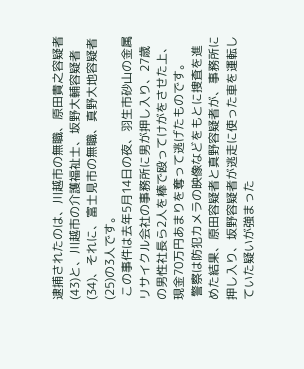逮捕されたのは、川越市の無職、原田貴之容疑者(43)と、川越市の介護福祉士、坂野大輔容疑者(34)、それに、富士見市の無職、真野大地容疑者(25)の3人です。
 この事件は去年5月14日の夜、羽生市砂山の金属リサイクル会社の事務所に男が押し入り、27歳の男性社長ら2人を棒で殴ってけがをさせた上、現金70万円あまりを奪って逃げたものです。
 警察は防犯カメラの映像などをもとに捜査を進めた結果、原田容疑者と真野容疑者が、事務所に押し入り、坂野容疑者が逃走に使った車を運転していた疑いが強まった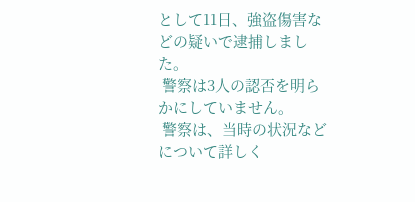として11日、強盗傷害などの疑いで逮捕しました。
 警察は3人の認否を明らかにしていません。
 警察は、当時の状況などについて詳しく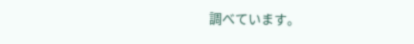調べています。